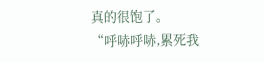真的很饱了。
“呼哧呼哧,累死我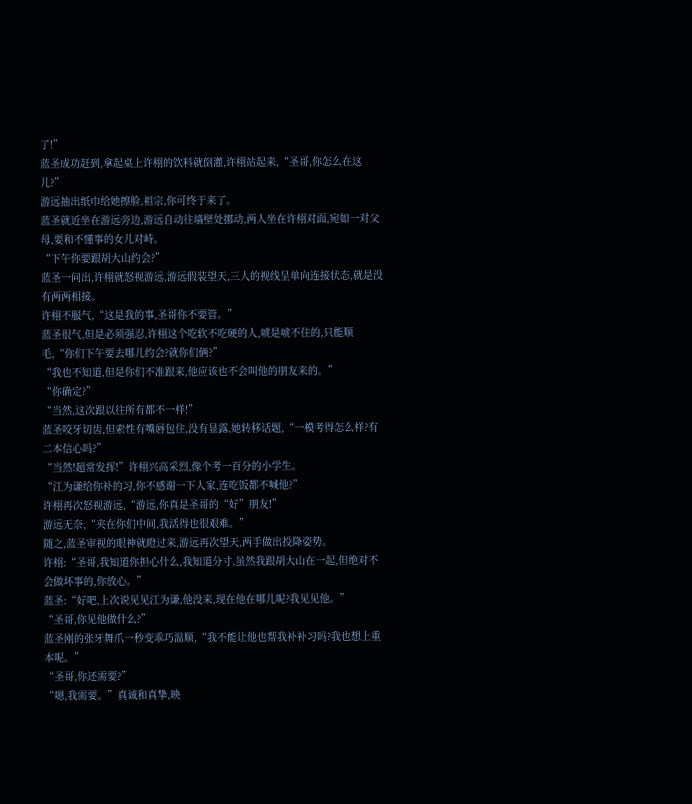了!”
蓝圣成功赶到,拿起桌上许栩的饮料就倒灌,许栩站起来,“圣哥,你怎么在这儿?”
游远抽出纸巾给她擦脸,祖宗,你可终于来了。
蓝圣就近坐在游远旁边,游远自动往墙壁处挪动,两人坐在许栩对面,宛如一对父母,要和不懂事的女儿对峙。
“下午你要跟胡大山约会?”
蓝圣一问出,许栩就怒视游远,游远假装望天,三人的视线呈单向连接状态,就是没有两两相接。
许栩不服气,“这是我的事,圣哥你不要管。”
蓝圣很气,但是必须强忍,许栩这个吃软不吃硬的人,唬是唬不住的,只能顺毛,“你们下午要去哪儿约会?就你们俩?”
“我也不知道,但是你们不准跟来,他应该也不会叫他的朋友来的。”
“你确定?”
“当然,这次跟以往所有都不一样!”
蓝圣咬牙切齿,但索性有嘴唇包住,没有显露,她转移话题,“一模考得怎么样?有二本信心吗?”
“当然!超常发挥!”许栩兴高采烈,像个考一百分的小学生。
“江为谦给你补的习,你不感谢一下人家,连吃饭都不喊他?”
许栩再次怒视游远,“游远,你真是圣哥的“好”朋友!”
游远无奈,“夹在你们中间,我活得也很艰难。”
随之,蓝圣审视的眼神就瞪过来,游远再次望天,两手做出投降姿势。
许栩:“圣哥,我知道你担心什么,我知道分寸,虽然我跟胡大山在一起,但绝对不会做坏事的,你放心。”
蓝圣:“好吧,上次说见见江为谦,他没来,现在他在哪儿呢?我见见他。”
“圣哥,你见他做什么?”
蓝圣刚的张牙舞爪一秒变乖巧温顺,“我不能让他也帮我补补习吗?我也想上重本呢。”
“圣哥,你还需要?”
“嗯,我需要。”真诚和真挚,映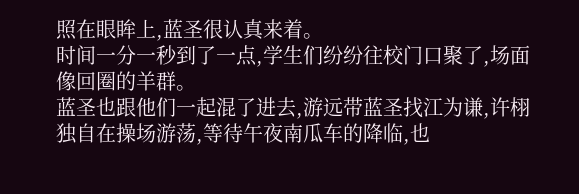照在眼眸上,蓝圣很认真来着。
时间一分一秒到了一点,学生们纷纷往校门口聚了,场面像回圈的羊群。
蓝圣也跟他们一起混了进去,游远带蓝圣找江为谦,许栩独自在操场游荡,等待午夜南瓜车的降临,也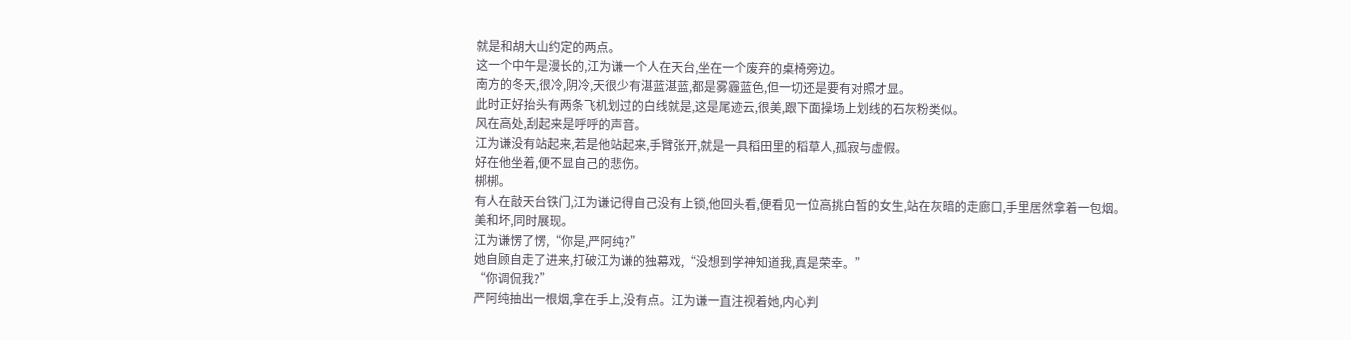就是和胡大山约定的两点。
这一个中午是漫长的,江为谦一个人在天台,坐在一个废弃的桌椅旁边。
南方的冬天,很冷,阴冷,天很少有湛蓝湛蓝,都是雾霾蓝色,但一切还是要有对照才显。
此时正好抬头有两条飞机划过的白线就是,这是尾迹云,很美,跟下面操场上划线的石灰粉类似。
风在高处,刮起来是呼呼的声音。
江为谦没有站起来,若是他站起来,手臂张开,就是一具稻田里的稻草人,孤寂与虚假。
好在他坐着,便不显自己的悲伤。
梆梆。
有人在敲天台铁门,江为谦记得自己没有上锁,他回头看,便看见一位高挑白皙的女生,站在灰暗的走廊口,手里居然拿着一包烟。
美和坏,同时展现。
江为谦愣了愣,“你是,严阿纯?”
她自顾自走了进来,打破江为谦的独幕戏,“没想到学神知道我,真是荣幸。”
“你调侃我?”
严阿纯抽出一根烟,拿在手上,没有点。江为谦一直注视着她,内心判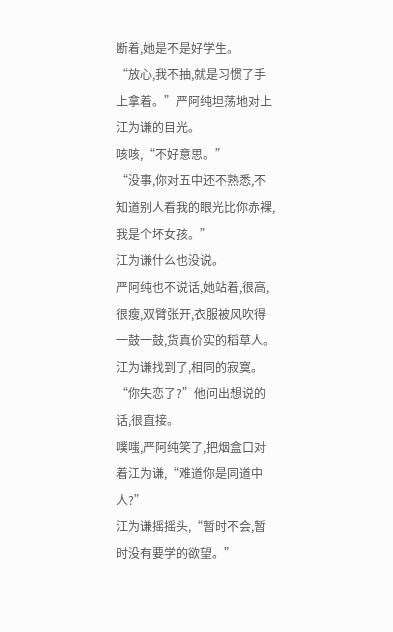断着,她是不是好学生。
“放心,我不抽,就是习惯了手上拿着。”严阿纯坦荡地对上江为谦的目光。
咳咳,“不好意思。”
“没事,你对五中还不熟悉,不知道别人看我的眼光比你赤裸,我是个坏女孩。”
江为谦什么也没说。
严阿纯也不说话,她站着,很高,很瘦,双臂张开,衣服被风吹得一鼓一鼓,货真价实的稻草人。
江为谦找到了,相同的寂寞。
“你失恋了?”他问出想说的话,很直接。
噗嗤,严阿纯笑了,把烟盒口对着江为谦,“难道你是同道中人?”
江为谦摇摇头,“暂时不会,暂时没有要学的欲望。”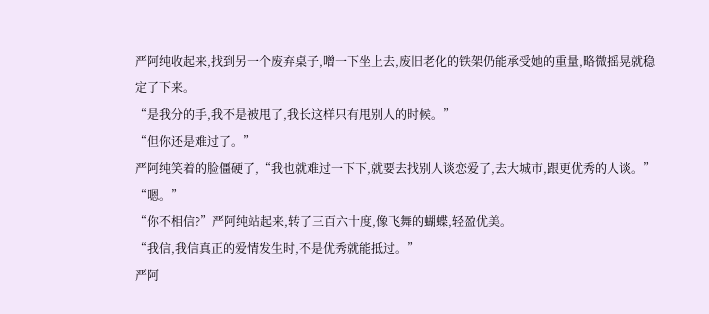严阿纯收起来,找到另一个废弃桌子,噌一下坐上去,废旧老化的铁架仍能承受她的重量,略微摇晃就稳定了下来。
“是我分的手,我不是被甩了,我长这样只有甩别人的时候。”
“但你还是难过了。”
严阿纯笑着的脸僵硬了,“我也就难过一下下,就要去找别人谈恋爱了,去大城市,跟更优秀的人谈。”
“嗯。”
“你不相信?”严阿纯站起来,转了三百六十度,像飞舞的蝴蝶,轻盈优美。
“我信,我信真正的爱情发生时,不是优秀就能抵过。”
严阿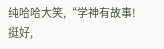纯哈哈大笑,“学神有故事!挺好,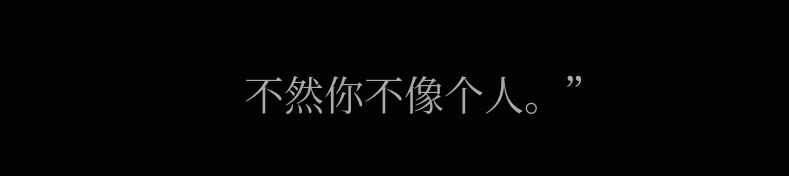不然你不像个人。”